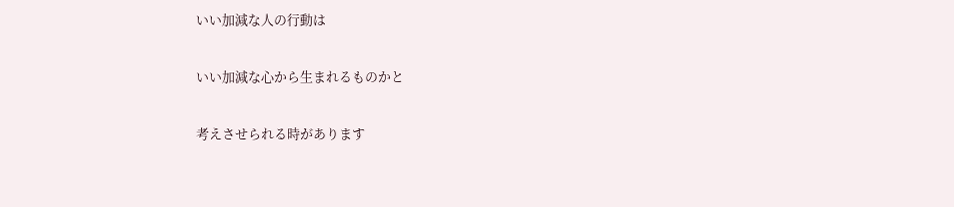いい加減な人の行動は

いい加減な心から生まれるものかと

考えさせられる時があります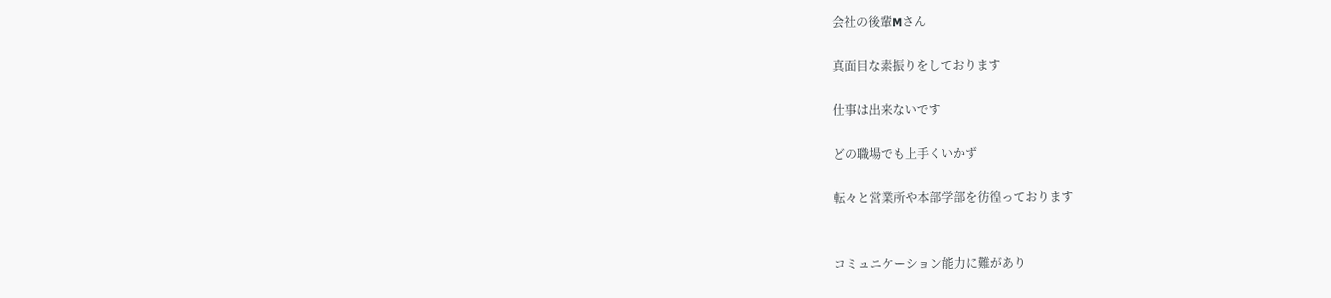会社の後輩Mさん

真面目な素振りをしております

仕事は出来ないです

どの職場でも上手くいかず

転々と営業所や本部学部を彷徨っております


コミュニケーション能力に難があり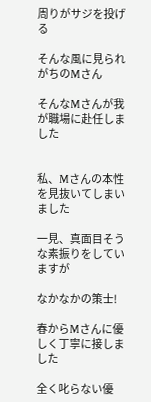周りがサジを投げる

そんな風に見られがちのMさん

そんなMさんが我が職場に赴任しました


私、Mさんの本性を見抜いてしまいました

一見、真面目そうな素振りをしていますが

なかなかの策士!

春からMさんに優しく丁寧に接しました

全く叱らない優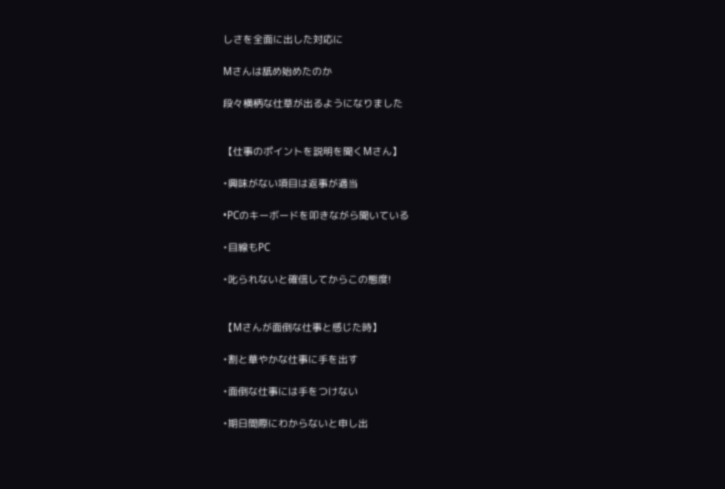しさを全面に出した対応に

Mさんは舐め始めたのか

段々横柄な仕草が出るようになりました


【仕事のポイントを説明を聞くMさん】

•興味がない項目は返事が適当

•PCのキーボードを叩きながら聞いている

•目線もPC

•叱られないと確信してからこの態度!


【Mさんが面倒な仕事と感じた時】

•割と華やかな仕事に手を出す

•面倒な仕事には手をつけない

•期日間際にわからないと申し出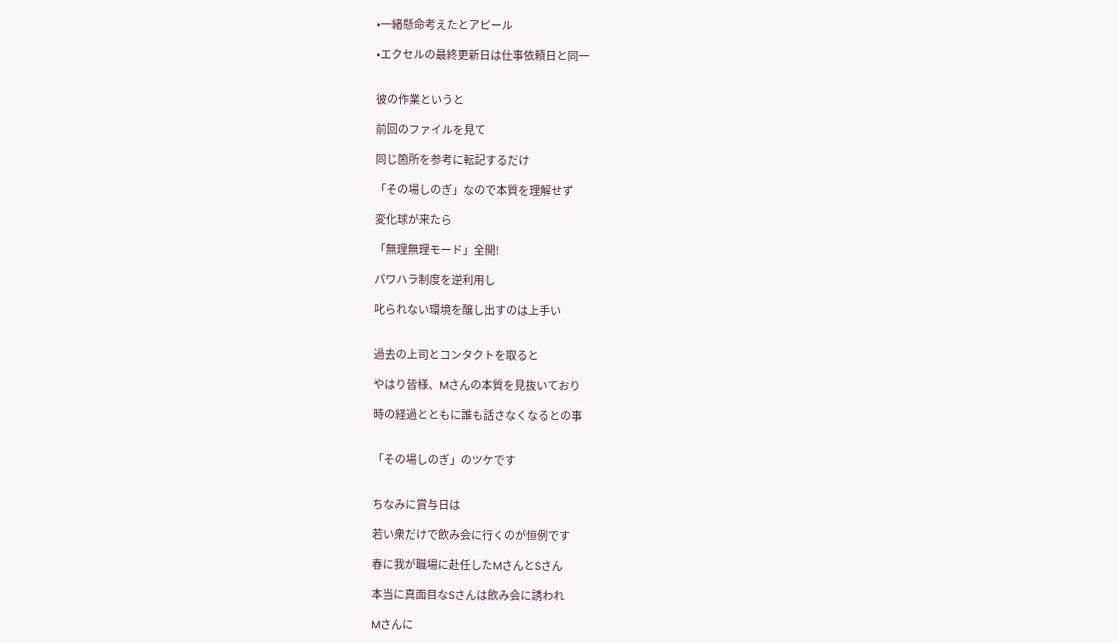•一緒懸命考えたとアピール

•エクセルの最終更新日は仕事依頼日と同一


彼の作業というと

前回のファイルを見て

同じ箇所を参考に転記するだけ

「その場しのぎ」なので本質を理解せず

変化球が来たら

「無理無理モード」全開!

パワハラ制度を逆利用し

叱られない環境を醸し出すのは上手い


過去の上司とコンタクトを取ると

やはり皆様、Mさんの本質を見抜いており

時の経過とともに誰も話さなくなるとの事


「その場しのぎ」のツケです


ちなみに賞与日は

若い衆だけで飲み会に行くのが恒例です

春に我が職場に赴任したMさんとSさん

本当に真面目なSさんは飲み会に誘われ

Mさんに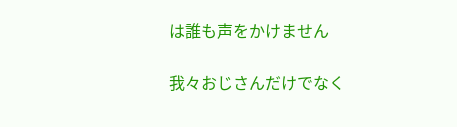は誰も声をかけません

我々おじさんだけでなく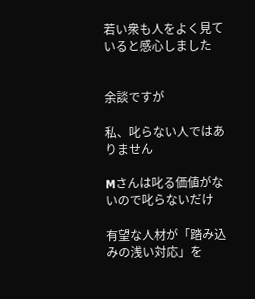若い衆も人をよく見ていると感心しました


余談ですが

私、叱らない人ではありません

Mさんは叱る価値がないので叱らないだけ

有望な人材が「踏み込みの浅い対応」を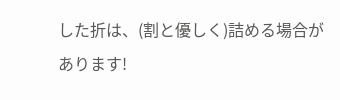した折は、(割と優しく)詰める場合があります!